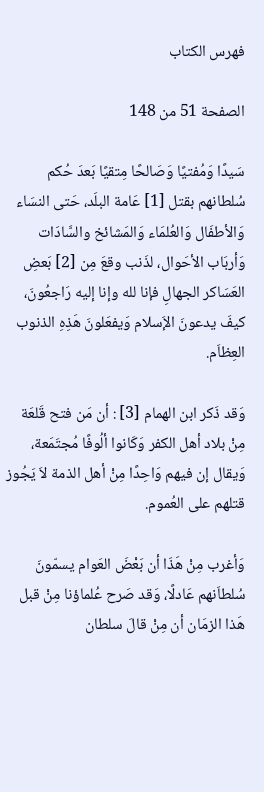فهرس الكتاب

الصفحة 51 من 148

سَيدًا وَمُفتيًا وَصَالحًا مِتقيًا بَعدَ حُكم سُلطانهم بقتل [1] عَامة البلَد، حَتى النسَاء وَالأطفَال وَالعُلمَاء وَالمَشائخ والسَّادَات وَأربَاب الأحَوال، لذَنب وقعَ مِن [2] بَعضِ العَسَاكر الجهالِ فإنا لله وإنا إليه رَاجعُونَ، كيفَ يدعونَ الإَسلام وَيفعَلونَ هَذِهِ الذنوب العِظاَم.

وَقد ذَكر ابن الهمام [3] : أن مَن فتح قَلعَة مِنْ بلاد أهل الكفر وَكَانوا ألُوفًا مُجتَمَعة، وَيقال إن فيهم وَاحِدًا مِنْ أهل الذمة لاَ يَجُوز قتلهم على العُموم.

وَأغرب مِنْ هَذَا أن بَعْضَ العَوام يسمّونَ سُلطاَنهم عَادلًا، وَقد صَرح عُلماؤنا مِنْ قبل هَذا الزمَان أن مِنْ قالَ سلطان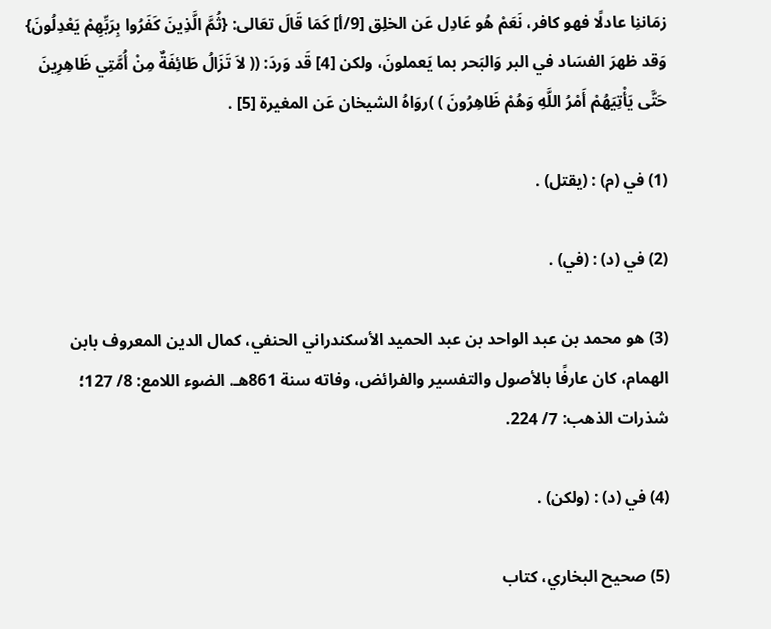زمَاننِا عادلًا فهو كافر، نَعَمْ هُو عَادِل عَن الخلِق [9/أ] كَمَا قَالَ تعَالى: {ثُمَّ الَّذِينَ كَفَرُوا بِرَبِّهِمْ يَعْدِلُونَ} وَقد ظهرَ الفسَاد في البر وَالبَحر بما يَعملونَ، ولكن [4] قَد وَردَ: (( لاَ تَزَالُ طَائِفَةٌ مِنْ أُمَّتِي ظَاهِرِينَ حَتَّى يَأْتِيَهُمْ أَمْرُ اللَّهِ وَهُمْ ظَاهِرُونَ ) )روَاهُ الشيخان عَن المغيرة [5] .

(1) في (م) : (يقتل) .

(2) في (د) : (في) .

(3) هو محمد بن عبد الواحد بن عبد الحميد الأسكندراني الحنفي، كمال الدين المعروف بابن الهمام، كان عارفًا بالأصول والتفسير والفرائض، وفاته سنة 861هـ. الضوء اللامع: 8/ 127؛ شذرات الذهب: 7/ 224.

(4) في (د) : (ولكن) .

(5) صحيح البخاري، كتاب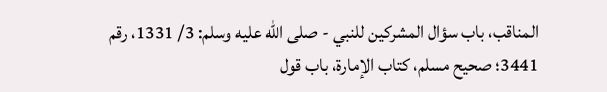المناقب، باب سؤال المشركين للنبي - صلى الله عليه وسلم: 3/ 1331، رقم 3441؛ صحيح مسلم، كتاب الإمارة، باب قول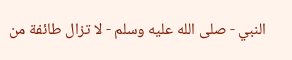النبي - صلى الله عليه وسلم - لا تزال طائفة من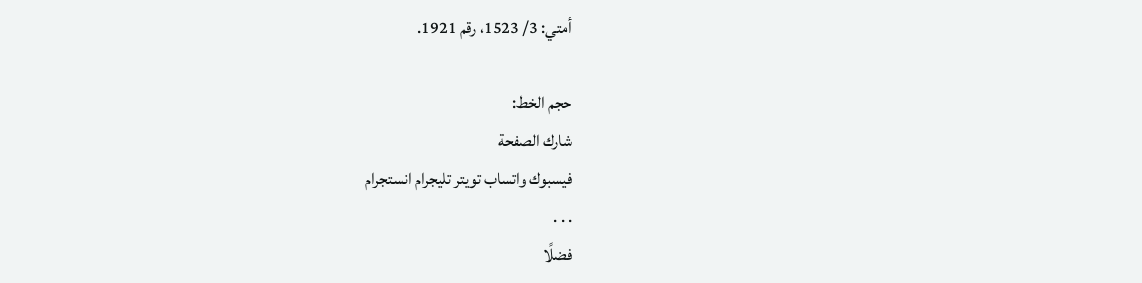أمتي: 3/ 1523، رقم 1921.

حجم الخط:
شارك الصفحة
فيسبوك واتساب تويتر تليجرام انستجرام
. . .
فضلًا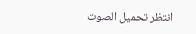انتظر تحميل الصوت